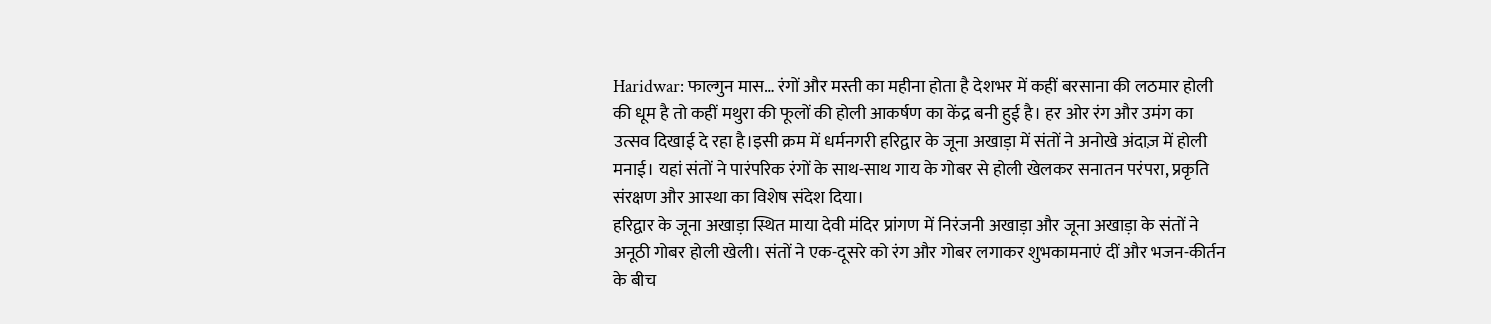Haridwar: फाल्गुन मास… रंगों और मस्ती का महीना होता है देशभर में कहीं बरसाना की लठमार होली की धूम है तो कहीं मथुरा की फूलों की होली आकर्षण का केंद्र बनी हुई है। हर ओर रंग और उमंग का उत्सव दिखाई दे रहा है।इसी क्रम में धर्मनगरी हरिद्वार के जूना अखाड़ा में संतों ने अनोखे अंदाज़ में होली मनाई। यहां संतों ने पारंपरिक रंगों के साथ-साथ गाय के गोबर से होली खेलकर सनातन परंपरा, प्रकृति संरक्षण और आस्था का विशेष संदेश दिया।
हरिद्वार के जूना अखाड़ा स्थित माया देवी मंदिर प्रांगण में निरंजनी अखाड़ा और जूना अखाड़ा के संतों ने अनूठी गोबर होली खेली। संतों ने एक-दूसरे को रंग और गोबर लगाकर शुभकामनाएं दीं और भजन-कीर्तन के बीच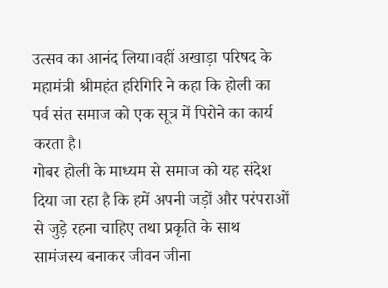उत्सव का आनंद लिया।वहीं अखाड़ा परिषद के महामंत्री श्रीमहंत हरिगिरि ने कहा कि होली का पर्व संत समाज को एक सूत्र में पिरोने का कार्य करता है।
गोबर होली के माध्यम से समाज को यह संदेश दिया जा रहा है कि हमें अपनी जड़ों और परंपराओं से जुड़े रहना चाहिए तथा प्रकृति के साथ सामंजस्य बनाकर जीवन जीना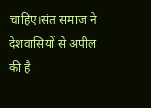चाहिए।संत समाज ने देशवासियों से अपील की है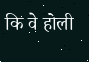कि वे होली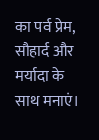का पर्व प्रेम, सौहार्द और मर्यादा के साथ मनाएं।